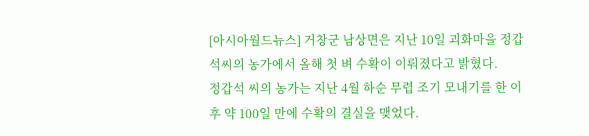[아시아월드뉴스] 거창군 남상면은 지난 10일 괴화마을 정갑석씨의 농가에서 올해 첫 벼 수확이 이뤄졌다고 밝혔다.
정갑석 씨의 농가는 지난 4월 하순 무렵 조기 모내기를 한 이후 약 100일 만에 수확의 결실을 맺었다.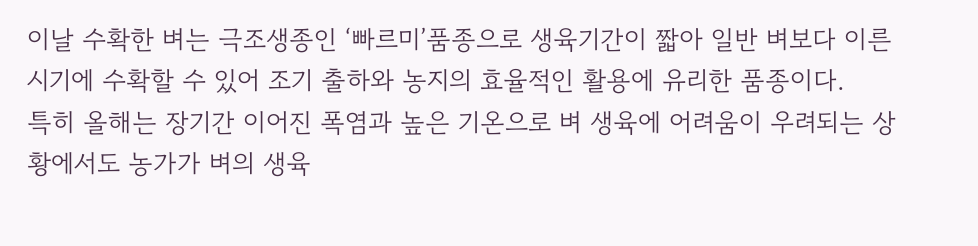이날 수확한 벼는 극조생종인 ‘빠르미’품종으로 생육기간이 짧아 일반 벼보다 이른 시기에 수확할 수 있어 조기 출하와 농지의 효율적인 활용에 유리한 품종이다.
특히 올해는 장기간 이어진 폭염과 높은 기온으로 벼 생육에 어려움이 우려되는 상황에서도 농가가 벼의 생육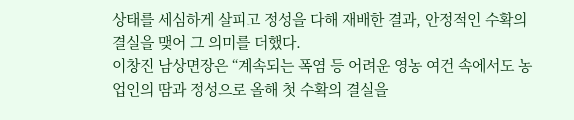상태를 세심하게 살피고 정성을 다해 재배한 결과, 안정적인 수확의 결실을 맺어 그 의미를 더했다.
이창진 남상면장은 “계속되는 폭염 등 어려운 영농 여건 속에서도 농업인의 땀과 정성으로 올해 첫 수확의 결실을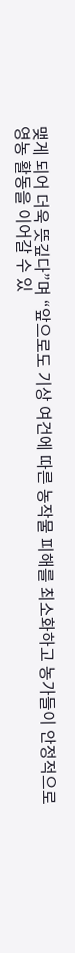맺게 되어 더욱 뜻깊다”며 “앞으로도 기상 여건에 따른 농작물 피해를 최소화하고 농가들이 안정적으로 영농 활동을 이어갈 수 있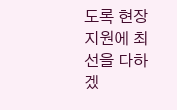도록 현장 지원에 최선을 다하겠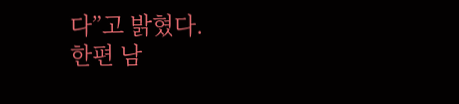다”고 밝혔다.
한편 남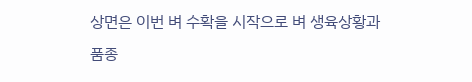상면은 이번 벼 수확을 시작으로 벼 생육상황과 품종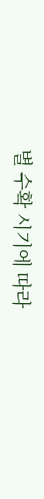별 수확 시기에 따라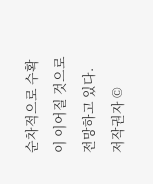순차적으로 수확이 이어질 것으로 전망하고 있다.
저작권자 ©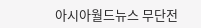아시아월드뉴스 무단전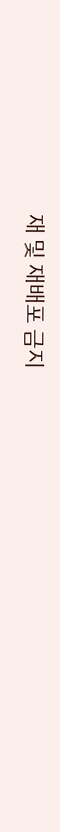재 및 재배포 금지